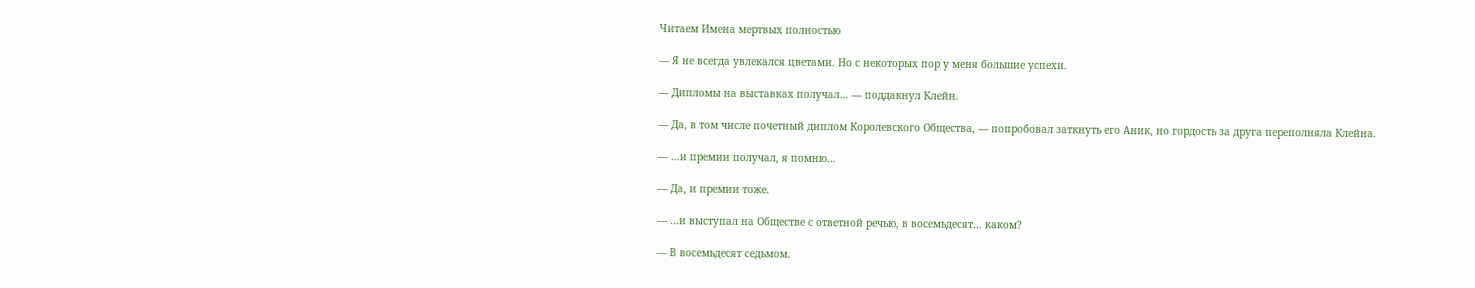Читаем Имена мертвых полностью

— Я не всегда увлекался цветами. Но с некоторых пор у меня большие успехи.

— Дипломы на выставках получал… — поддакнул Клейн.

— Да, в том числе почетный диплом Королевского Общества, — попробовал заткнуть его Аник, но гордость за друга переполняла Клейна.

— …и премии получал, я помню…

— Да, и премии тоже.

— …и выступал на Обществе с ответной речью, в восемьдесят… каком?

— В восемьдесят седьмом.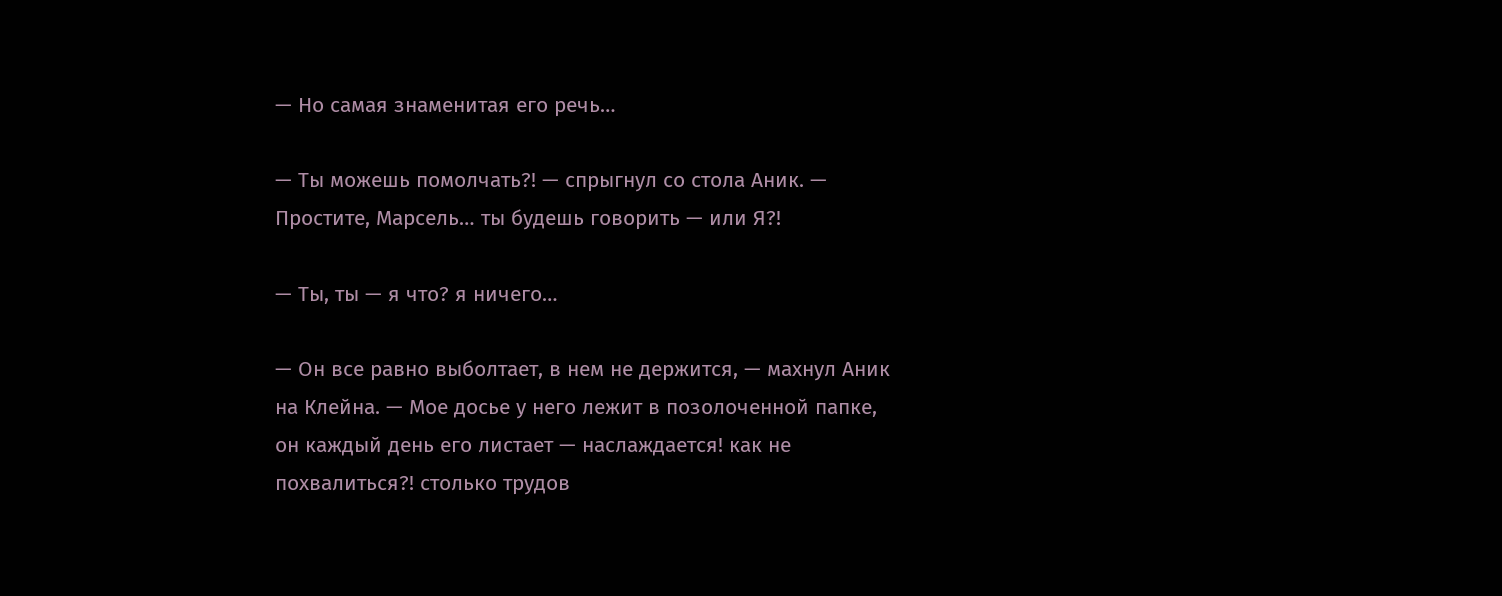— Но самая знаменитая его речь…

— Ты можешь помолчать?! — спрыгнул со стола Аник. — Простите, Марсель… ты будешь говорить — или Я?!

— Ты, ты — я что? я ничего…

— Он все равно выболтает, в нем не держится, — махнул Аник на Клейна. — Мое досье у него лежит в позолоченной папке, он каждый день его листает — наслаждается! как не похвалиться?! столько трудов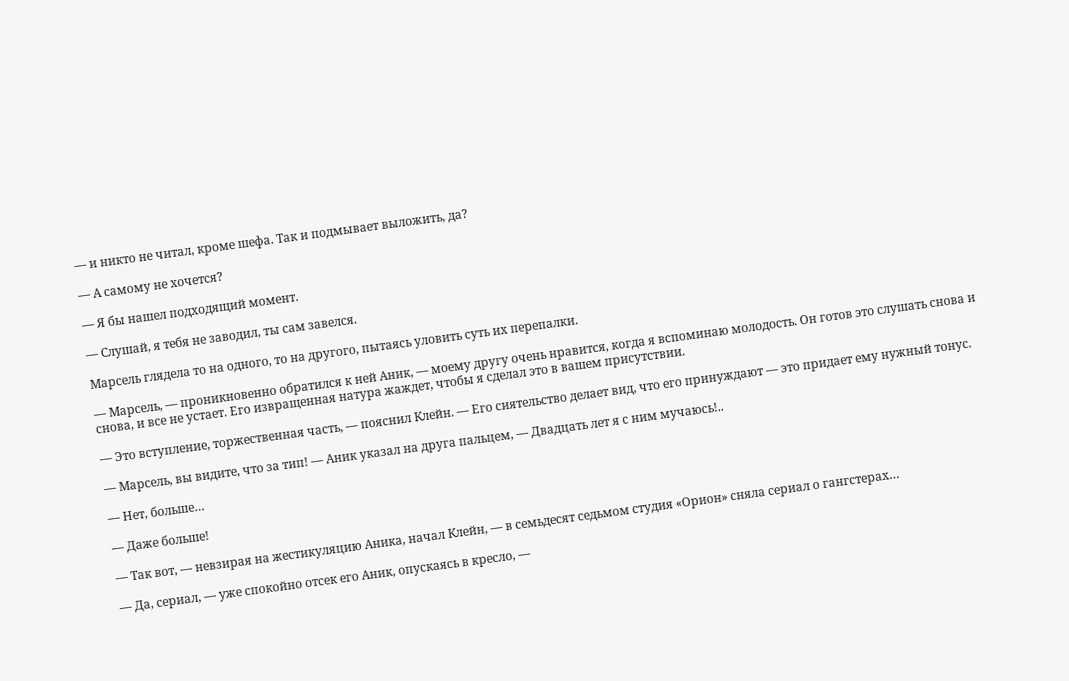— и никто не читал, кроме шефа. Так и подмывает выложить, да?

— А самому не хочется?

— Я бы нашел подходящий момент.

— Слушай, я тебя не заводил, ты сам завелся.

Марсель глядела то на одного, то на другого, пытаясь уловить суть их перепалки.

— Марсель, — проникновенно обратился к ней Аник, — моему другу очень нравится, когда я вспоминаю молодость. Он готов это слушать снова и снова, и все не устает. Его извращенная натура жаждет, чтобы я сделал это в вашем присутствии.

— Это вступление, торжественная часть, — пояснил Клейн. — Его сиятельство делает вид, что его принуждают — это придает ему нужный тонус.

— Марсель, вы видите, что за тип! — Аник указал на друга пальцем, — Двадцать лет я с ним мучаюсь!..

— Нет, больше…

— Даже больше!

— Так вот, — невзирая на жестикуляцию Аника, начал Клейн, — в семьдесят седьмом студия «Орион» сняла сериал о гангстерах…

— Да, сериал, — уже спокойно отсек его Аник, опускаясь в кресло, —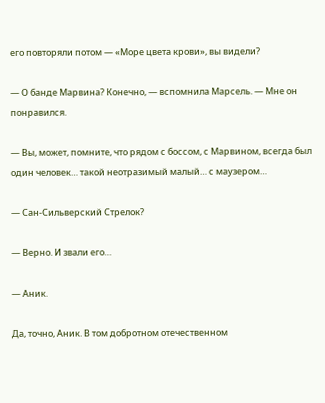его повторяли потом — «Море цвета крови», вы видели?

— О банде Марвина? Конечно, — вспомнила Марсель. — Мне он понравился.

— Вы, может, помните, что рядом с боссом, с Марвином, всегда был один человек… такой неотразимый малый… с маузером…

— Сан-Сильверский Стрелок?

— Верно. И звали его…

— Аник.

Да, точно, Аник. В том добротном отечественном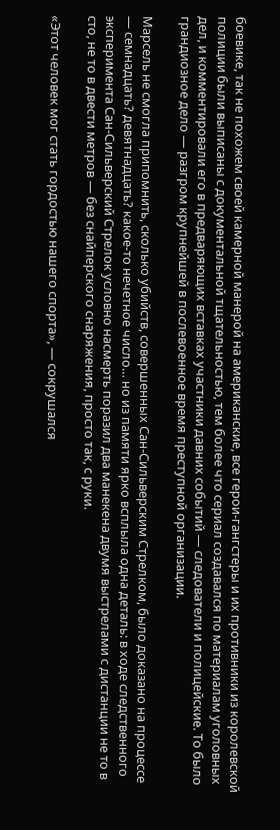боевике, так не похожем своей камерной манерой на американские, все герои-гангстеры и их противники из королевской полиции были выписаны с документальной тщательностью, тем более что сериал создавался по материалам уголовных дел, и комментировали его в предваряющих вставках участники давних событий — следователи и полицейские. То было грандиозное дело — разгром крупнейшей в послевоенное время преступной организации.

Марсель не смогла припомнить, сколько убийств, совершенных Сан-Сильверским Стрелком, было доказано на процессе — семнадцать? девятнадцать? какое-то нечетное число… но из памяти ярко всплыла одна деталь: в ходе следственного эксперимента Сан-Сильверский Стрелок условно насмерть поразил два манекена двумя выстрелами с дистанции не то в сто, не то в двести метров — без снайперского снаряжения, просто так, с руки.

«Этот человек мог стать гордостью нашего спорта», — сокрушался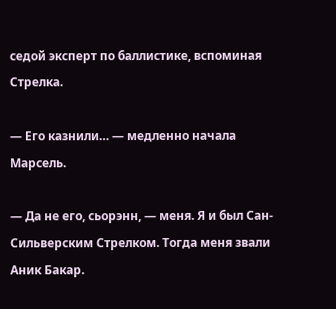седой эксперт по баллистике, вспоминая Стрелка.

— Его казнили… — медленно начала Марсель.

— Да не его, сьорэнн, — меня. Я и был Сан-Сильверским Стрелком. Тогда меня звали Аник Бакар.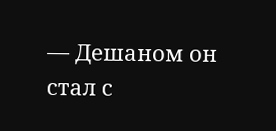— Дешаном он стал с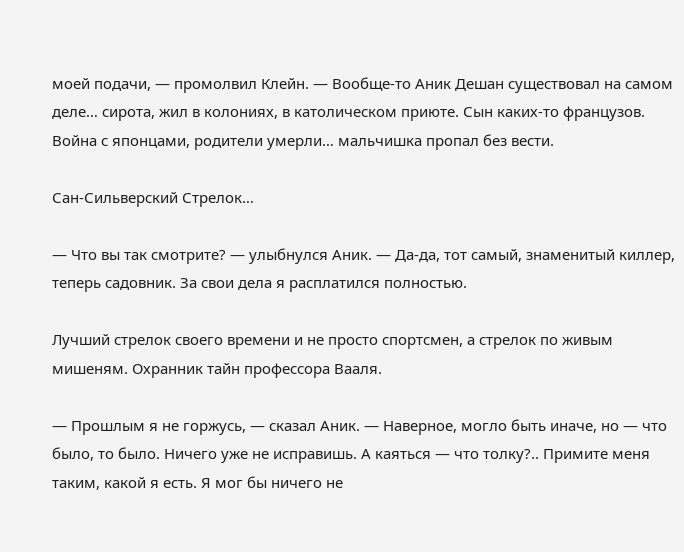моей подачи, — промолвил Клейн. — Вообще-то Аник Дешан существовал на самом деле… сирота, жил в колониях, в католическом приюте. Сын каких-то французов. Война с японцами, родители умерли… мальчишка пропал без вести.

Сан-Сильверский Стрелок…

— Что вы так смотрите? — улыбнулся Аник. — Да-да, тот самый, знаменитый киллер, теперь садовник. За свои дела я расплатился полностью.

Лучший стрелок своего времени и не просто спортсмен, а стрелок по живым мишеням. Охранник тайн профессора Вааля.

— Прошлым я не горжусь, — сказал Аник. — Наверное, могло быть иначе, но — что было, то было. Ничего уже не исправишь. А каяться — что толку?.. Примите меня таким, какой я есть. Я мог бы ничего не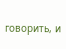говорить, и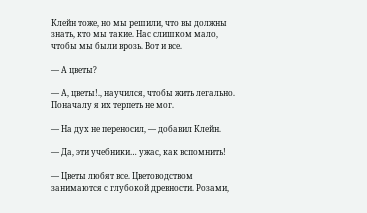Клейн тоже, но мы решили, что вы должны знать, кто мы такие. Нас слишком мало, чтобы мы были врозь. Вот и все.

— А цветы?

— А, цветы!., научился, чтобы жить легально. Поначалу я их терпеть не мог.

— На дух не переносил, — добавил Клейн.

— Да, эти учебники… ужас, как вспомнить!

— Цветы любят все. Цветоводством занимаются с глубокой древности. Розами,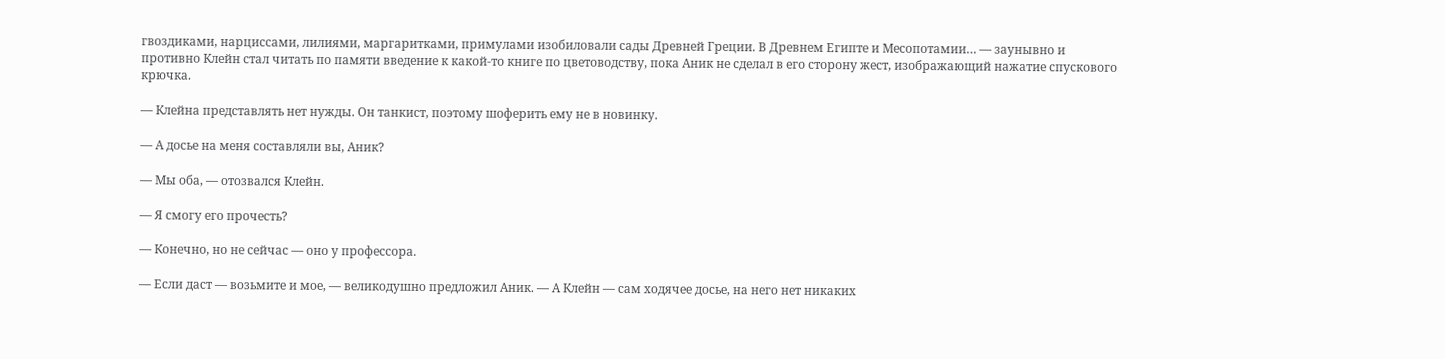гвоздиками, нарциссами, лилиями, маргаритками, примулами изобиловали сады Древней Греции. В Древнем Египте и Месопотамии… — заунывно и противно Клейн стал читать по памяти введение к какой-то книге по цветоводству, пока Аник не сделал в его сторону жест, изображающий нажатие спускового крючка.

— Клейна представлять нет нужды. Он танкист, поэтому шоферить ему не в новинку.

— А досье на меня составляли вы, Аник?

— Мы оба, — отозвался Клейн.

— Я смогу его прочесть?

— Конечно, но не сейчас — оно у профессора.

— Если даст — возьмите и мое, — великодушно предложил Аник. — А Клейн — сам ходячее досье, на него нет никаких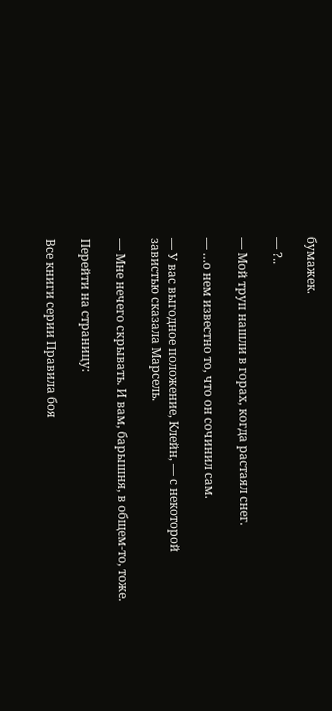бумажек.

— ?..

— Мой труп нашли в горах, когда растаял снег.

— …о нем известно то, что он сочинил сам.

— У вас выгодное положение, Клейн, — с некоторой завистью сказала Марсель.

— Мне нечего скрывать. И вам, барышня, в общем-то, тоже.

Перейти на страницу:

Все книги серии Правила боя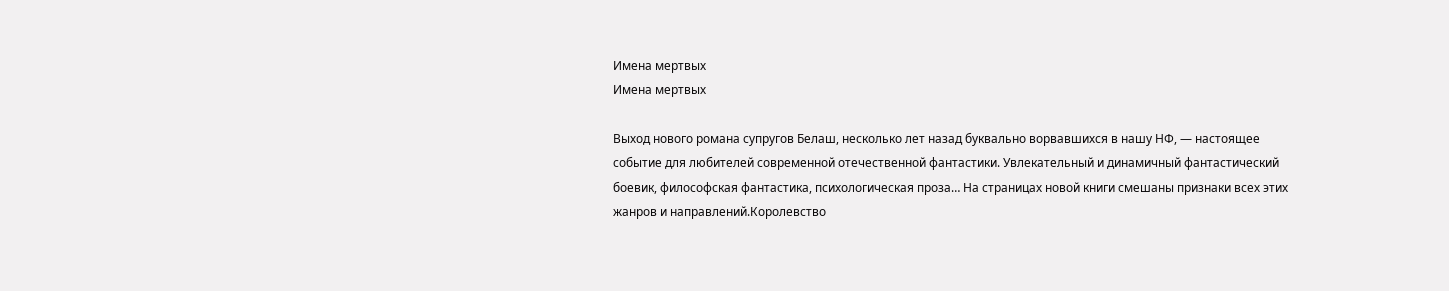Имена мертвых
Имена мертвых

Выход нового романа супругов Белаш, несколько лет назад буквально ворвавшихся в нашу НФ, — настоящее событие для любителей современной отечественной фантастики. Увлекательный и динамичный фантастический боевик, философская фантастика, психологическая проза… На страницах новой книги смешаны признаки всех этих жанров и направлений.Королевство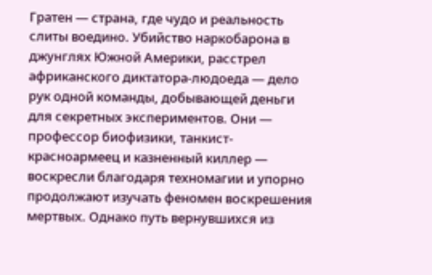Гратен — страна, где чудо и реальность слиты воедино. Убийство наркобарона в джунглях Южной Америки, расстрел африканского диктатора-людоеда — дело рук одной команды, добывающей деньги для секретных экспериментов. Они — профессор биофизики, танкист-красноармеец и казненный киллер — воскресли благодаря техномагии и упорно продолжают изучать феномен воскрешения мертвых. Однако путь вернувшихся из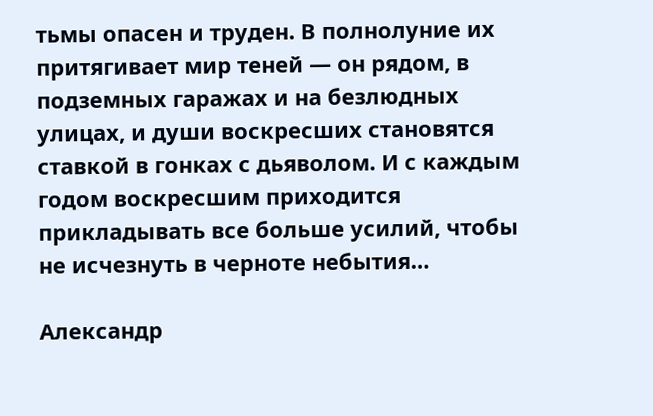тьмы опасен и труден. В полнолуние их притягивает мир теней — он рядом, в подземных гаражах и на безлюдных улицах, и души воскресших становятся ставкой в гонках с дьяволом. И с каждым годом воскресшим приходится прикладывать все больше усилий, чтобы не исчезнуть в черноте небытия…

Александр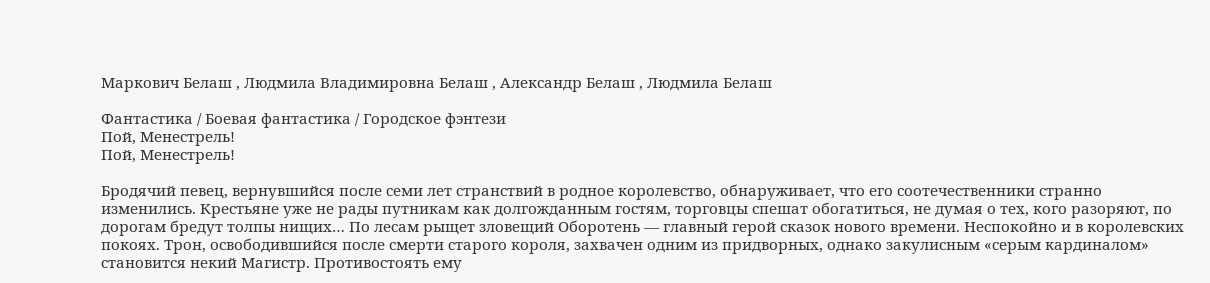Маркович Белаш , Людмила Владимировна Белаш , Александр Белаш , Людмила Белаш

Фантастика / Боевая фантастика / Городское фэнтези
Пой, Менестрель!
Пой, Менестрель!

Бродячий певец, вернувшийся после семи лет странствий в родное королевство, обнаруживает, что его соотечественники странно изменились. Крестьяне уже не рады путникам как долгожданным гостям, торговцы спешат обогатиться, не думая о тех, кого разоряют, по дорогам бредут толпы нищих… По лесам рыщет зловещий Оборотень — главный герой сказок нового времени. Неспокойно и в королевских покоях. Трон, освободившийся после смерти старого короля, захвачен одним из придворных, однако закулисным «серым кардиналом» становится некий Магистр. Противостоять ему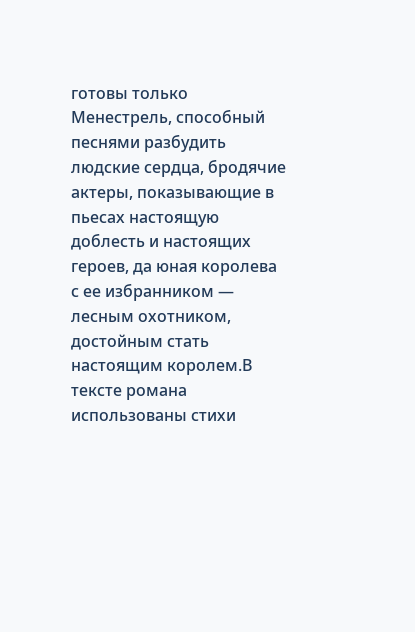готовы только Менестрель, способный песнями разбудить людские сердца, бродячие актеры, показывающие в пьесах настоящую доблесть и настоящих героев, да юная королева с ее избранником — лесным охотником, достойным стать настоящим королем.В тексте романа использованы стихи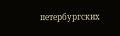петербургских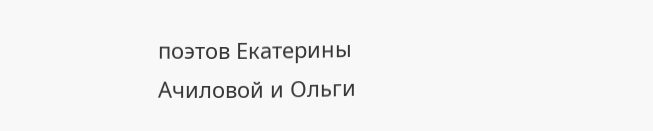поэтов Екатерины Ачиловой и Ольги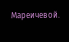Мареичевой.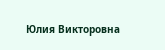Юлия Викторовна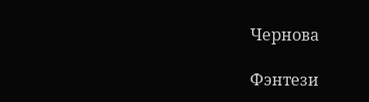Чернова

Фэнтези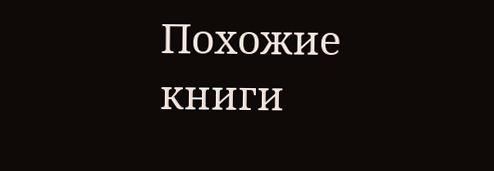Похожие книги